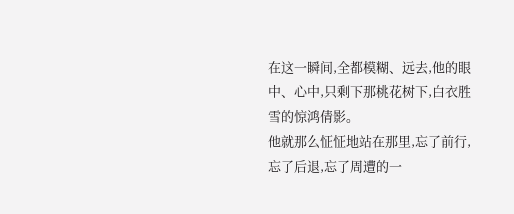在这一瞬间,全都模糊、远去,他的眼中、心中,只剩下那桃花树下,白衣胜雪的惊鸿倩影。
他就那么怔怔地站在那里,忘了前行,忘了后退,忘了周遭的一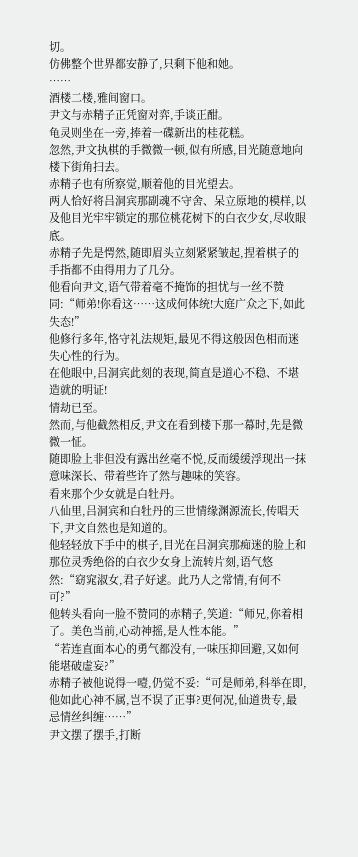切。
仿佛整个世界都安静了,只剩下他和她。
……
酒楼二楼,雅间窗口。
尹文与赤精子正凭窗对弈,手谈正酣。
龟灵则坐在一旁,捧着一碟新出的桂花糕。
忽然,尹文执棋的手微微一顿,似有所感,目光随意地向楼下街角扫去。
赤精子也有所察觉,顺着他的目光望去。
两人恰好将吕洞宾那副魂不守舍、呆立原地的模样,以及他目光牢牢锁定的那位桃花树下的白衣少女,尽收眼底。
赤精子先是愕然,随即眉头立刻紧紧皱起,捏着棋子的手指都不由得用力了几分。
他看向尹文,语气带着毫不掩饰的担忧与一丝不赞同:“师弟!你看这……这成何体统!大庭广众之下,如此失态!”
他修行多年,恪守礼法规矩,最见不得这般因色相而迷失心性的行为。
在他眼中,吕洞宾此刻的表现,简直是道心不稳、不堪造就的明证!
情劫已至。
然而,与他截然相反,尹文在看到楼下那一幕时,先是微微一怔。
随即脸上非但没有露出丝毫不悦,反而缓缓浮现出一抹意味深长、带着些许了然与趣味的笑容。
看来那个少女就是白牡丹。
八仙里,吕洞宾和白牡丹的三世情缘渊源流长,传唱天下,尹文自然也是知道的。
他轻轻放下手中的棋子,目光在吕洞宾那痴迷的脸上和那位灵秀绝俗的白衣少女身上流转片刻,语气悠然:“窈窕淑女,君子好逑。此乃人之常情,有何不可?”
他转头看向一脸不赞同的赤精子,笑道:“师兄,你着相了。美色当前,心动神摇,是人性本能。”
“若连直面本心的勇气都没有,一味压抑回避,又如何能堪破虚妄?”
赤精子被他说得一噎,仍觉不妥:“可是师弟,科举在即,他如此心神不属,岂不误了正事?更何况,仙道贵专,最忌情丝纠缠……”
尹文摆了摆手,打断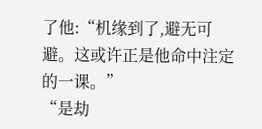了他:“机缘到了,避无可避。这或许正是他命中注定的一课。”
“是劫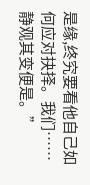是缘,终究要看他自己如何应对抉择。我们……静观其变便是。”